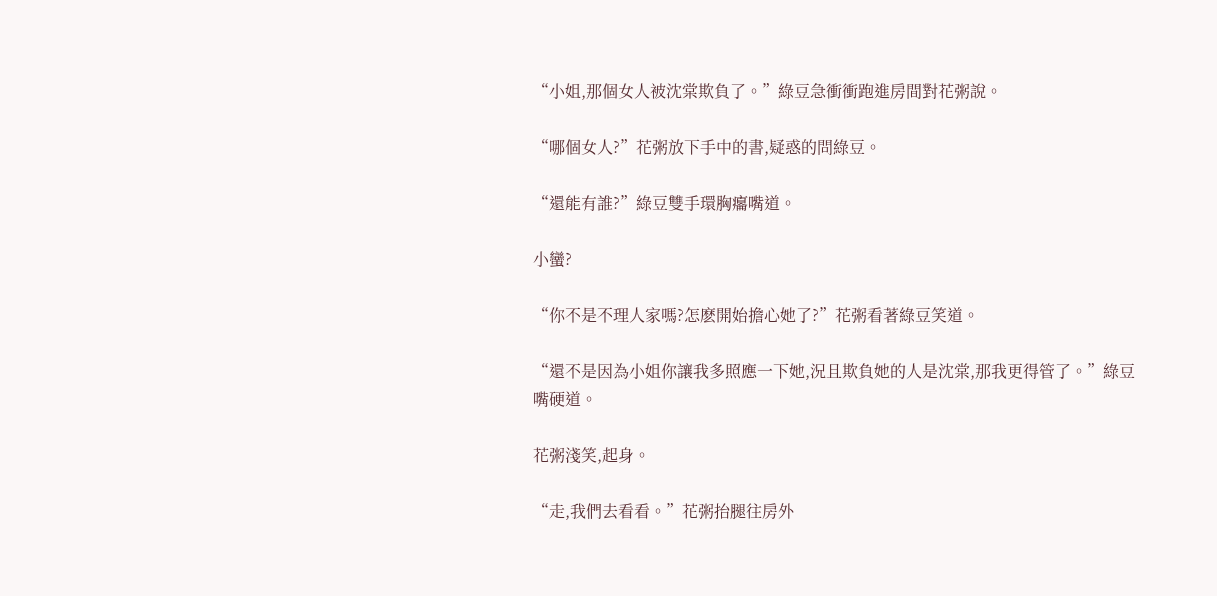“小姐,那個女人被沈棠欺負了。”綠豆急衝衝跑進房間對花粥說。

“哪個女人?”花粥放下手中的書,疑惑的問綠豆。

“還能有誰?”綠豆雙手環胸癟嘴道。

小蠻?

“你不是不理人家嗎?怎麽開始擔心她了?”花粥看著綠豆笑道。

“還不是因為小姐你讓我多照應一下她,況且欺負她的人是沈棠,那我更得管了。”綠豆嘴硬道。

花粥淺笑,起身。

“走,我們去看看。”花粥抬腿往房外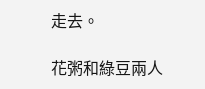走去。

花粥和綠豆兩人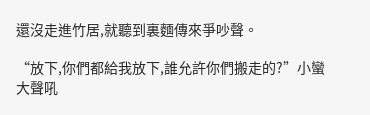還沒走進竹居,就聽到裏麵傳來爭吵聲。

“放下,你們都給我放下,誰允許你們搬走的?”小蠻大聲吼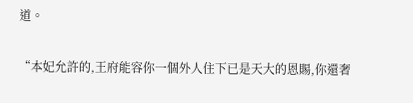道。

“本妃允許的,王府能容你一個外人住下已是天大的恩賜,你還奢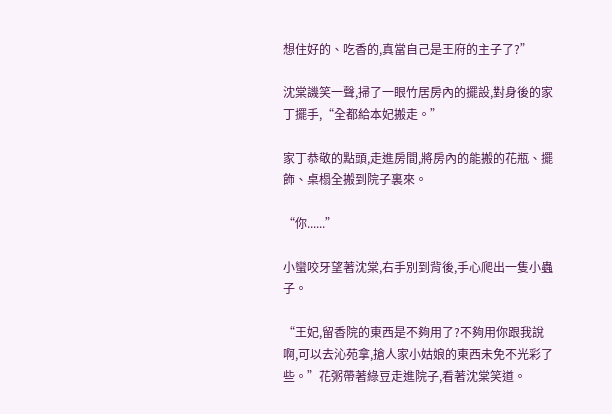想住好的、吃香的,真當自己是王府的主子了?”

沈棠譏笑一聲,掃了一眼竹居房內的擺設,對身後的家丁擺手,“全都給本妃搬走。”

家丁恭敬的點頭,走進房間,將房內的能搬的花瓶、擺飾、桌榻全搬到院子裏來。

“你......”

小蠻咬牙望著沈棠,右手別到背後,手心爬出一隻小蟲子。

“王妃,留香院的東西是不夠用了?不夠用你跟我說啊,可以去沁苑拿,搶人家小姑娘的東西未免不光彩了些。”花粥帶著綠豆走進院子,看著沈棠笑道。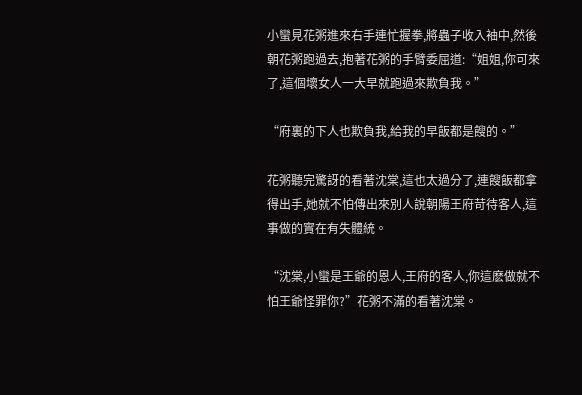小蠻見花粥進來右手連忙握拳,將蟲子收入袖中,然後朝花粥跑過去,抱著花粥的手臂委屈道:“姐姐,你可來了,這個壞女人一大早就跑過來欺負我。”

“府裏的下人也欺負我,給我的早飯都是餿的。”

花粥聽完驚訝的看著沈棠,這也太過分了,連餿飯都拿得出手,她就不怕傳出來別人說朝陽王府苛待客人,這事做的實在有失體統。

“沈棠,小蠻是王爺的恩人,王府的客人,你這麽做就不怕王爺怪罪你?”花粥不滿的看著沈棠。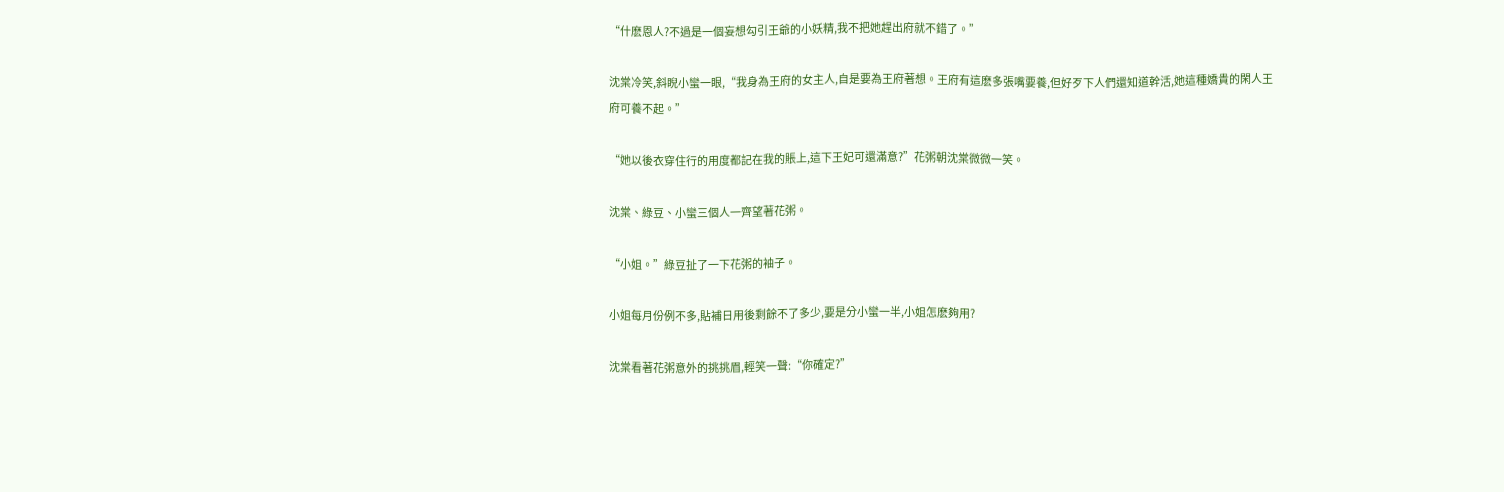“什麽恩人?不過是一個妄想勾引王爺的小妖精,我不把她趕出府就不錯了。”

沈棠冷笑,斜睨小蠻一眼,“我身為王府的女主人,自是要為王府著想。王府有這麽多張嘴要養,但好歹下人們還知道幹活,她這種嬌貴的閑人王府可養不起。”

“她以後衣穿住行的用度都記在我的賬上,這下王妃可還滿意?”花粥朝沈棠微微一笑。

沈棠、綠豆、小蠻三個人一齊望著花粥。

“小姐。”綠豆扯了一下花粥的袖子。

小姐每月份例不多,貼補日用後剩餘不了多少,要是分小蠻一半,小姐怎麽夠用?

沈棠看著花粥意外的挑挑眉,輕笑一聲:“你確定?”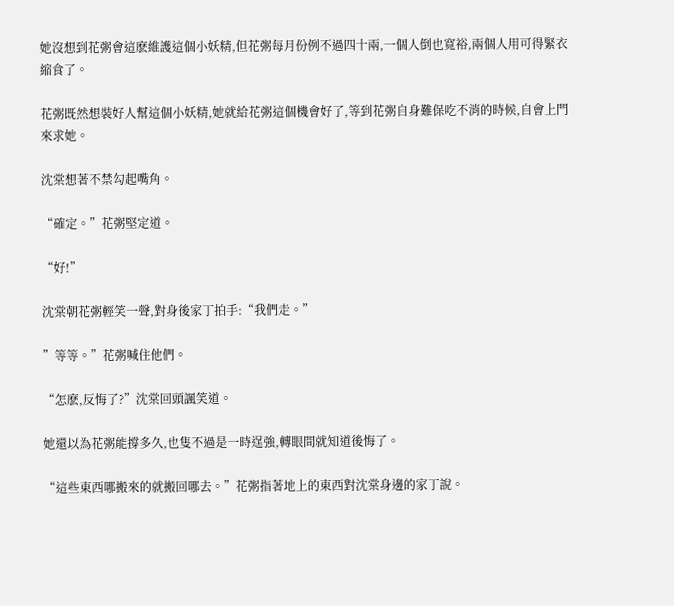她沒想到花粥會這麽維護這個小妖精,但花粥每月份例不過四十兩,一個人倒也寬裕,兩個人用可得緊衣縮食了。

花粥既然想裝好人幫這個小妖精,她就給花粥這個機會好了,等到花粥自身難保吃不消的時候,自會上門來求她。

沈棠想著不禁勾起嘴角。

“確定。”花粥堅定道。

“好!”

沈棠朝花粥輕笑一聲,對身後家丁拍手:“我們走。”

”等等。”花粥喊住他們。

“怎麽,反悔了?”沈棠回頭諷笑道。

她還以為花粥能撐多久,也隻不過是一時逞強,轉眼間就知道後悔了。

“這些東西哪搬來的就搬回哪去。”花粥指著地上的東西對沈棠身邊的家丁說。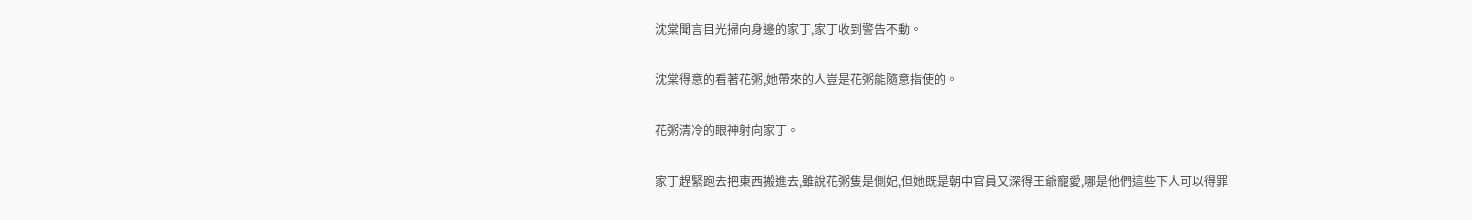沈棠聞言目光掃向身邊的家丁,家丁收到警告不動。

沈棠得意的看著花粥,她帶來的人豈是花粥能隨意指使的。

花粥清冷的眼神射向家丁。

家丁趕緊跑去把東西搬進去,雖說花粥隻是側妃,但她既是朝中官員又深得王爺寵愛,哪是他們這些下人可以得罪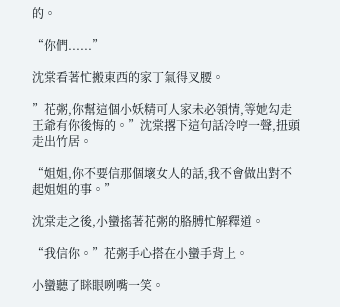的。

“你們......”

沈棠看著忙搬東西的家丁氣得叉腰。

”花粥,你幫這個小妖精可人家未必領情,等她勾走王爺有你後悔的。”沈棠撂下這句話冷哼一聲,扭頭走出竹居。

“姐姐,你不要信那個壞女人的話,我不會做出對不起姐姐的事。”

沈棠走之後,小蠻搖著花粥的胳膊忙解釋道。

“我信你。”花粥手心搭在小蠻手背上。

小蠻聽了眯眼咧嘴一笑。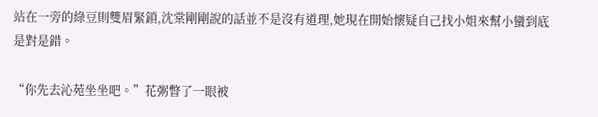站在一旁的綠豆則雙眉緊鎖,沈棠剛剛說的話並不是沒有道理,她現在開始懷疑自己找小姐來幫小蠻到底是對是錯。

“你先去沁苑坐坐吧。”花粥瞥了一眼被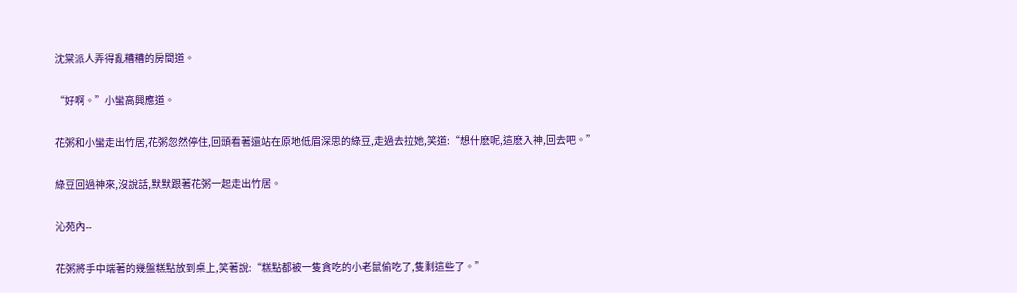沈棠派人弄得亂糟糟的房間道。

“好啊。”小蠻高興應道。

花粥和小蠻走出竹居,花粥忽然停住,回頭看著還站在原地低眉深思的綠豆,走過去拉她,笑道:“想什麽呢,這麽入神,回去吧。”

綠豆回過神來,沒說話,默默跟著花粥一起走出竹居。

沁苑內--

花粥將手中端著的幾盤糕點放到桌上,笑著說:“糕點都被一隻貪吃的小老鼠偷吃了,隻剩這些了。”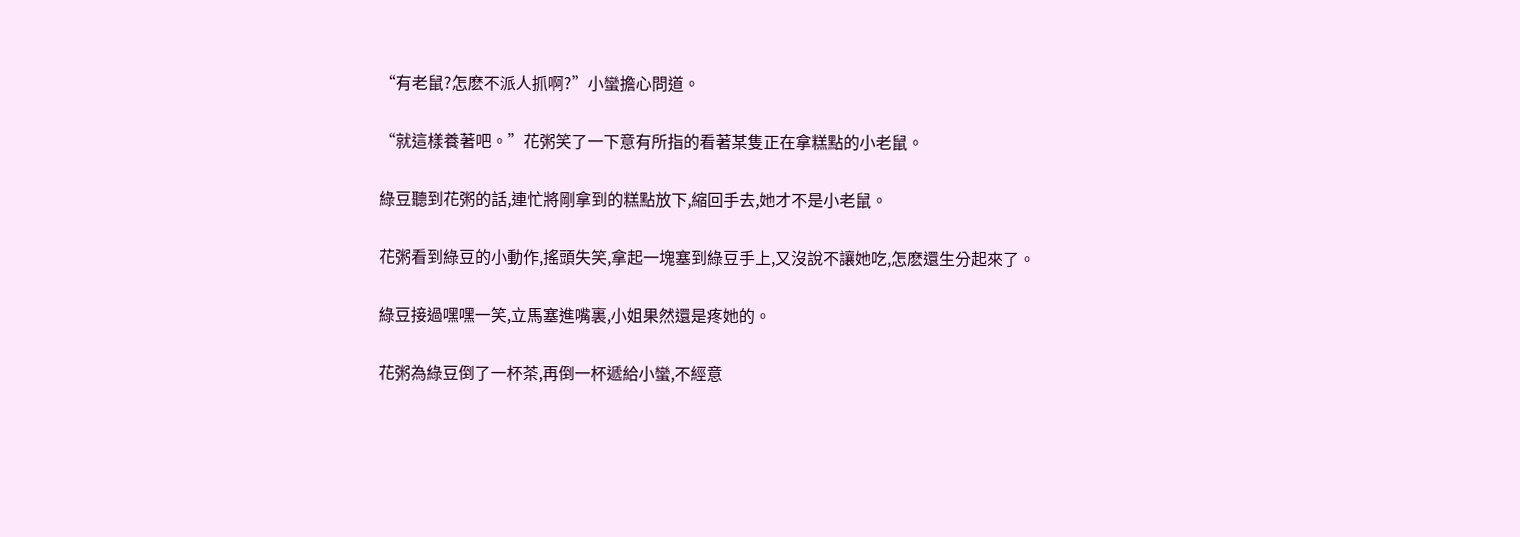“有老鼠?怎麽不派人抓啊?”小蠻擔心問道。

“就這樣養著吧。”花粥笑了一下意有所指的看著某隻正在拿糕點的小老鼠。

綠豆聽到花粥的話,連忙將剛拿到的糕點放下,縮回手去,她才不是小老鼠。

花粥看到綠豆的小動作,搖頭失笑,拿起一塊塞到綠豆手上,又沒說不讓她吃,怎麽還生分起來了。

綠豆接過嘿嘿一笑,立馬塞進嘴裏,小姐果然還是疼她的。

花粥為綠豆倒了一杯茶,再倒一杯遞給小蠻,不經意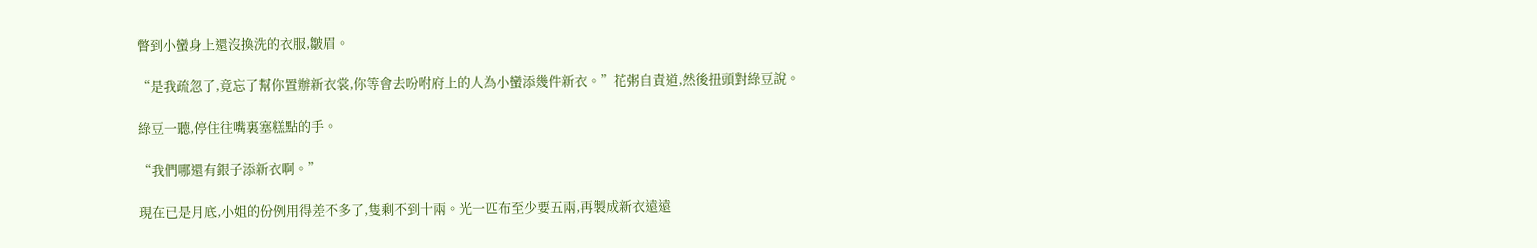瞥到小蠻身上還沒換洗的衣服,皺眉。

“是我疏忽了,竟忘了幫你置辦新衣裳,你等會去吩咐府上的人為小蠻添幾件新衣。”花粥自責道,然後扭頭對綠豆說。

綠豆一聽,停住往嘴裏塞糕點的手。

“我們哪還有銀子添新衣啊。”

現在已是月底,小姐的份例用得差不多了,隻剩不到十兩。光一匹布至少要五兩,再製成新衣遠遠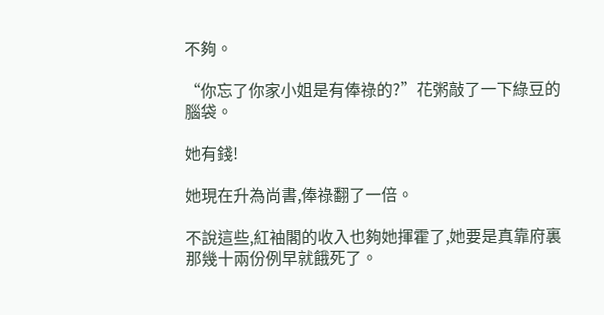不夠。

“你忘了你家小姐是有俸祿的?”花粥敲了一下綠豆的腦袋。

她有錢!

她現在升為尚書,俸祿翻了一倍。

不說這些,紅袖閣的收入也夠她揮霍了,她要是真靠府裏那幾十兩份例早就餓死了。